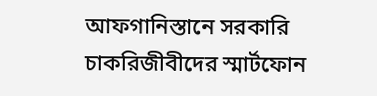আফগানিস্তানে সরকারি চাকরিজীবীদের স্মার্টফোন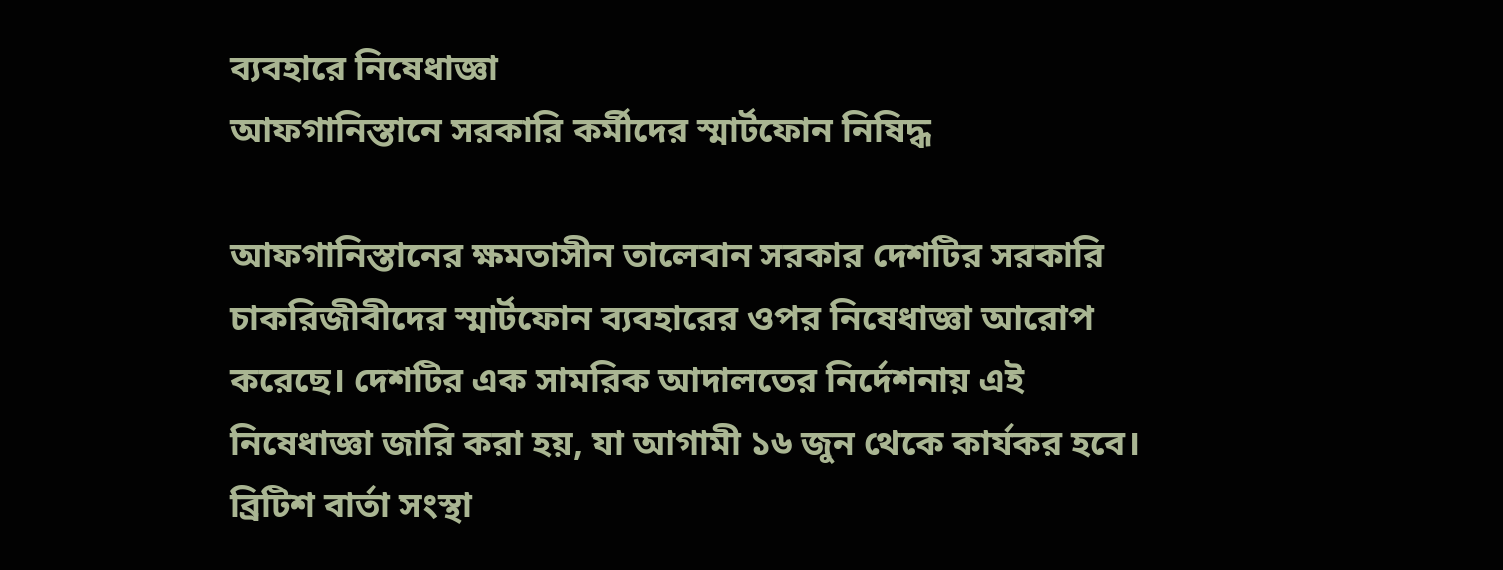ব্যবহারে নিষেধাজ্ঞা
আফগানিস্তানে সরকারি কর্মীদের স্মার্টফোন নিষিদ্ধ

আফগানিস্তানের ক্ষমতাসীন তালেবান সরকার দেশটির সরকারি চাকরিজীবীদের স্মার্টফোন ব্যবহারের ওপর নিষেধাজ্ঞা আরোপ করেছে। দেশটির এক সামরিক আদালতের নির্দেশনায় এই নিষেধাজ্ঞা জারি করা হয়, যা আগামী ১৬ জুন থেকে কার্যকর হবে। ব্রিটিশ বার্তা সংস্থা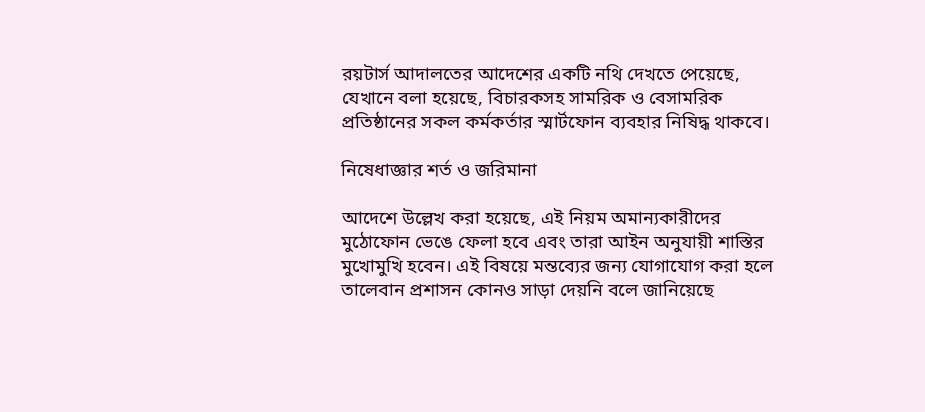রয়টার্স আদালতের আদেশের একটি নথি দেখতে পেয়েছে, যেখানে বলা হয়েছে, বিচারকসহ সামরিক ও বেসামরিক প্রতিষ্ঠানের সকল কর্মকর্তার স্মার্টফোন ব্যবহার নিষিদ্ধ থাকবে।

নিষেধাজ্ঞার শর্ত ও জরিমানা

আদেশে উল্লেখ করা হয়েছে, এই নিয়ম অমান্যকারীদের মুঠোফোন ভেঙে ফেলা হবে এবং তারা আইন অনুযায়ী শাস্তির মুখোমুখি হবেন। এই বিষয়ে মন্তব্যের জন্য যোগাযোগ করা হলে তালেবান প্রশাসন কোনও সাড়া দেয়নি বলে জানিয়েছে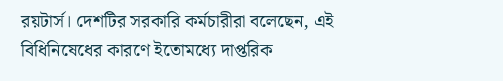রয়টার্স। দেশটির সরকারি কর্মচারীরা বলেছেন, এই বিধিনিষেধের কারণে ইতোমধ্যে দাপ্তরিক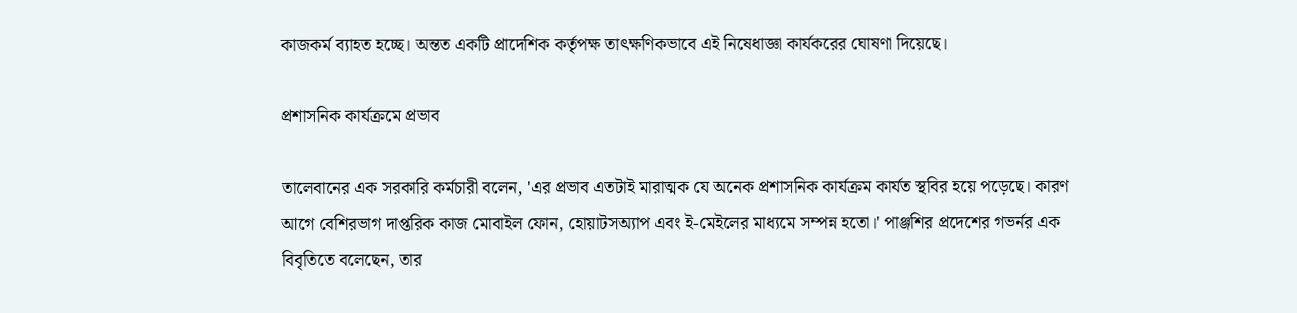কাজকর্ম ব্যাহত হচ্ছে। অন্তত একটি প্রাদেশিক কর্তৃপক্ষ তাৎক্ষণিকভাবে এই নিষেধাজ্ঞা কার্যকরের ঘোষণা দিয়েছে।

প্রশাসনিক কার্যক্রমে প্রভাব

তালেবানের এক সরকারি কর্মচারী বলেন, 'এর প্রভাব এতটাই মারাত্মক যে অনেক প্রশাসনিক কার্যক্রম কার্যত স্থবির হয়ে পড়েছে। কারণ আগে বেশিরভাগ দাপ্তরিক কাজ মোবাইল ফোন, হোয়াটসঅ্যাপ এবং ই-মেইলের মাধ্যমে সম্পন্ন হতো।' পাঞ্জশির প্রদেশের গভর্নর এক বিবৃতিতে বলেছেন, তার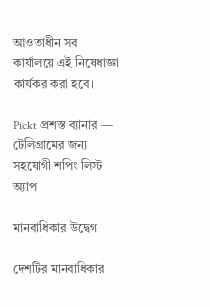আওতাধীন সব কার্যালয়ে এই নিষেধাজ্ঞা কার্যকর করা হবে।

Pickt প্রশস্ত ব্যানার — টেলিগ্রামের জন্য সহযোগী শপিং লিস্ট অ্যাপ

মানবাধিকার উদ্বেগ

দেশটির মানবাধিকার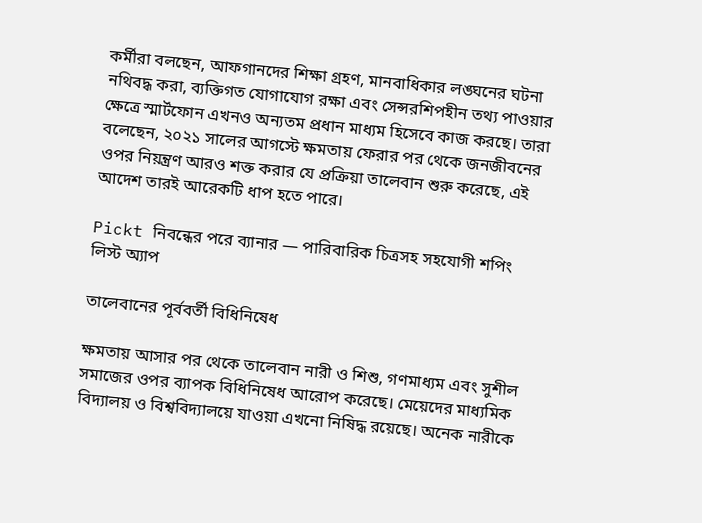কর্মীরা বলছেন, আফগানদের শিক্ষা গ্রহণ, মানবাধিকার লঙ্ঘনের ঘটনা নথিবদ্ধ করা, ব্যক্তিগত যোগাযোগ রক্ষা এবং সেন্সরশিপহীন তথ্য পাওয়ার ক্ষেত্রে স্মার্টফোন এখনও অন্যতম প্রধান মাধ্যম হিসেবে কাজ করছে। তারা বলেছেন, ২০২১ সালের আগস্টে ক্ষমতায় ফেরার পর থেকে জনজীবনের ওপর নিয়ন্ত্রণ আরও শক্ত করার যে প্রক্রিয়া তালেবান শুরু করেছে, এই আদেশ তারই আরেকটি ধাপ হতে পারে।

Pickt নিবন্ধের পরে ব্যানার — পারিবারিক চিত্রসহ সহযোগী শপিং লিস্ট অ্যাপ

তালেবানের পূর্ববর্তী বিধিনিষেধ

ক্ষমতায় আসার পর থেকে তালেবান নারী ও শিশু, গণমাধ্যম এবং সুশীল সমাজের ওপর ব্যাপক বিধিনিষেধ আরোপ করেছে। মেয়েদের মাধ্যমিক বিদ্যালয় ও বিশ্ববিদ্যালয়ে যাওয়া এখনো নিষিদ্ধ রয়েছে। অনেক নারীকে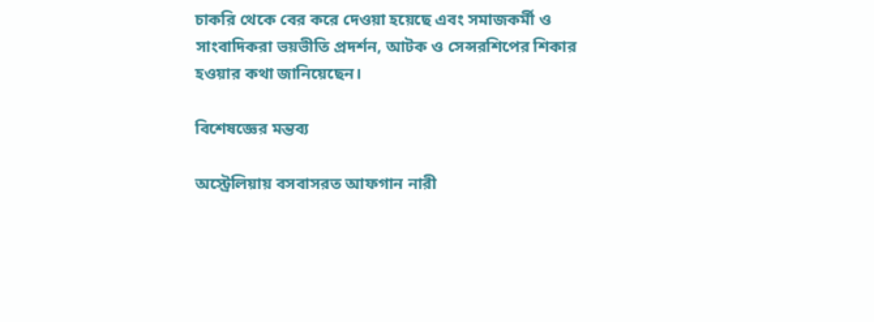চাকরি থেকে বের করে দেওয়া হয়েছে এবং সমাজকর্মী ও সাংবাদিকরা ভয়ভীতি প্রদর্শন, আটক ও সেন্সরশিপের শিকার হওয়ার কথা জানিয়েছেন।

বিশেষজ্ঞের মন্তব্য

অস্ট্রেলিয়ায় বসবাসরত আফগান নারী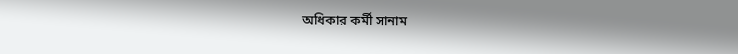অধিকার কর্মী সানাম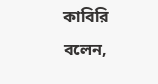কাবিরি বলেন,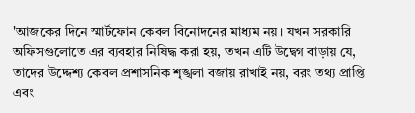'আজকের দিনে স্মার্টফোন কেবল বিনোদনের মাধ্যম নয়। যখন সরকারি অফিসগুলোতে এর ব্যবহার নিষিদ্ধ করা হয়, তখন এটি উদ্বেগ বাড়ায় যে, তাদের উদ্দেশ্য কেবল প্রশাসনিক শৃঙ্খলা বজায় রাখাই নয়, বরং তথ্য প্রাপ্তি এবং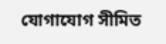যোগাযোগ সীমিত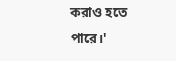করাও হতে পারে।'